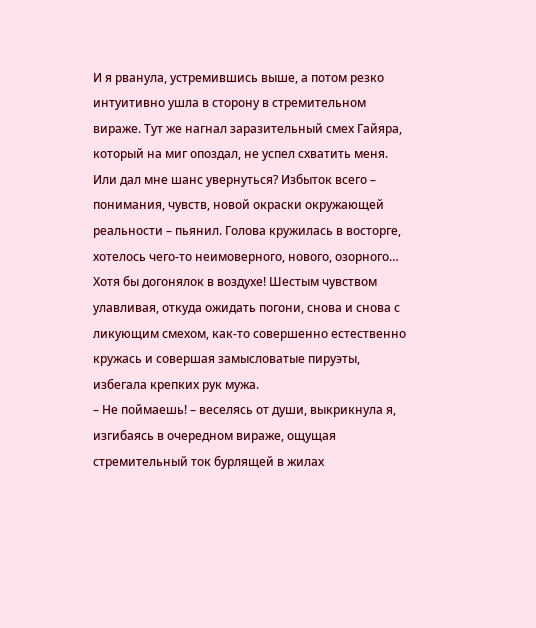И я рванула, устремившись выше, а потом резко интуитивно ушла в сторону в стремительном вираже. Тут же нагнал заразительный смех Гайяра, который на миг опоздал, не успел схватить меня. Или дал мне шанс увернуться? Избыток всего – понимания, чувств, новой окраски окружающей реальности – пьянил. Голова кружилась в восторге, хотелось чего-то неимоверного, нового, озорного… Хотя бы догонялок в воздухе! Шестым чувством улавливая, откуда ожидать погони, снова и снова с ликующим смехом, как-то совершенно естественно кружась и совершая замысловатые пируэты, избегала крепких рук мужа.
– Не поймаешь! – веселясь от души, выкрикнула я, изгибаясь в очередном вираже, ощущая стремительный ток бурлящей в жилах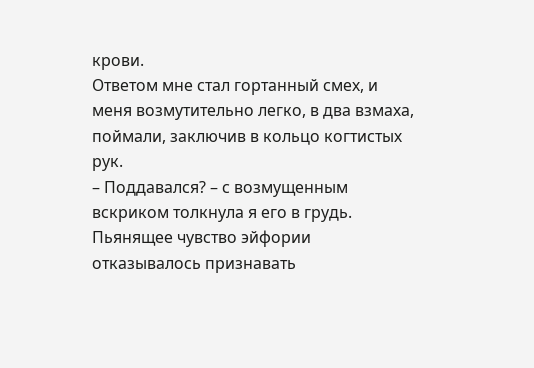крови.
Ответом мне стал гортанный смех, и меня возмутительно легко, в два взмаха, поймали, заключив в кольцо когтистых рук.
– Поддавался? – с возмущенным вскриком толкнула я его в грудь. Пьянящее чувство эйфории отказывалось признавать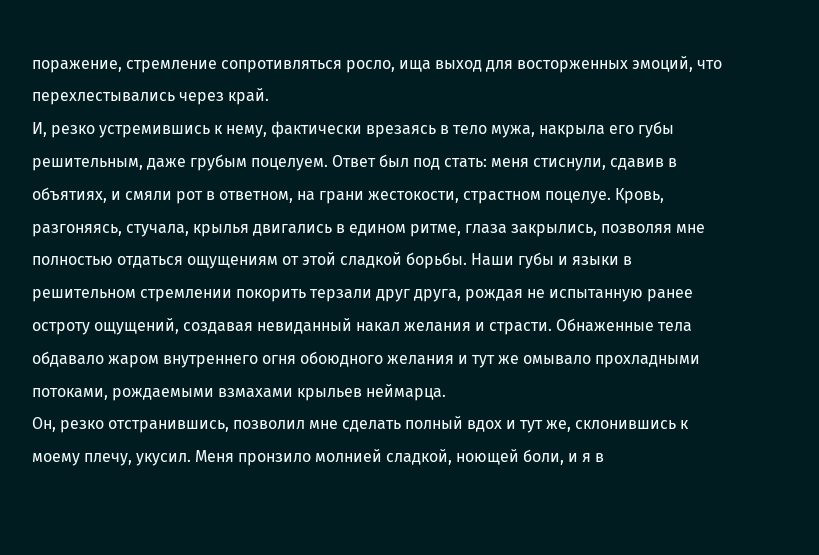поражение, стремление сопротивляться росло, ища выход для восторженных эмоций, что перехлестывались через край.
И, резко устремившись к нему, фактически врезаясь в тело мужа, накрыла его губы решительным, даже грубым поцелуем. Ответ был под стать: меня стиснули, сдавив в объятиях, и смяли рот в ответном, на грани жестокости, страстном поцелуе. Кровь, разгоняясь, стучала, крылья двигались в едином ритме, глаза закрылись, позволяя мне полностью отдаться ощущениям от этой сладкой борьбы. Наши губы и языки в решительном стремлении покорить терзали друг друга, рождая не испытанную ранее остроту ощущений, создавая невиданный накал желания и страсти. Обнаженные тела обдавало жаром внутреннего огня обоюдного желания и тут же омывало прохладными потоками, рождаемыми взмахами крыльев неймарца.
Он, резко отстранившись, позволил мне сделать полный вдох и тут же, склонившись к моему плечу, укусил. Меня пронзило молнией сладкой, ноющей боли, и я в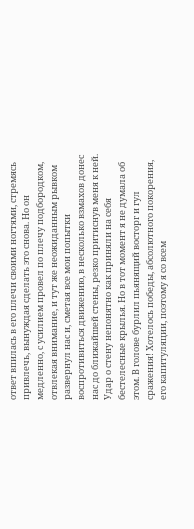ответ впилась в его плечи своими ногтями, стремясь привлечь, вынуждая сделать это снова. Но он медленно, с усилием провел по плечу подбородком, отвлекая внимание, и тут же неожиданным рывком развернул нас и, сметая все мои попытки воспротивиться движению, в несколько взмахов донес нас до ближайшей стены, резко притиснув меня к ней. Удар о стену непонятно как приняли на себя бестелесные крылья. Но в тот момент я не думала об этом. В голове бурлил пьянящий восторг и гул сражения! Хотелось победы, абсолютного покорения, его капитуляции, поэтому я со всем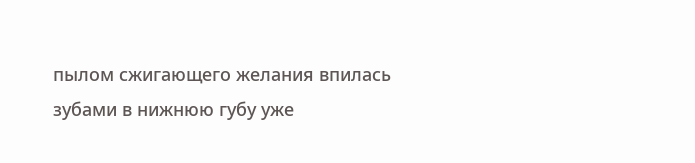пылом сжигающего желания впилась зубами в нижнюю губу уже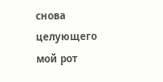снова целующего мой рот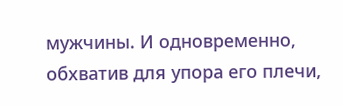мужчины. И одновременно, обхватив для упора его плечи,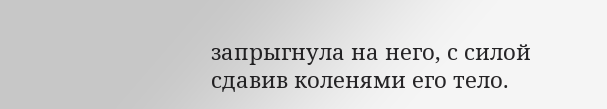запрыгнула на него, с силой сдавив коленями его тело.